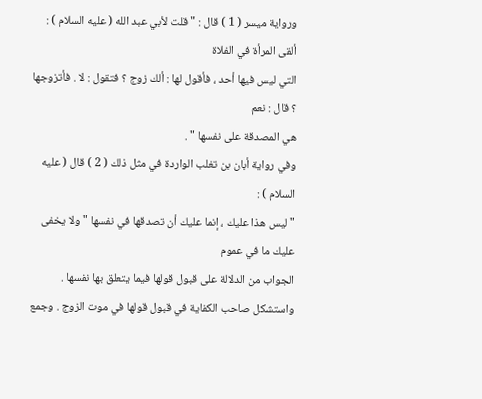ورواية ميسر ( 1 ) قال : " قلت لأبي عبد الله ( عليه السلام ) : ألقى المرأة في الفلاة
التي ليس فيها أحد ، فأقول لها : ألك زوج ؟ فتقول : لا . فأتزوجها ؟ قال : نعم
هي المصدقة على نفسها " .
وفي رواية أبان بن تغلب الواردة في مثل ذلك ( 2 ) قال ( عليه السلام ) :
" ليس هذا عليك ، إنما عليك أن تصدقها في نفسها " ولا يخفى عليك ما في عموم
الجواب من الدلالة على قبول قولها فيما يتعلق بها نفسها .
واستشكل صاحب الكفاية في قبول قولها في موت الزوج . وجمع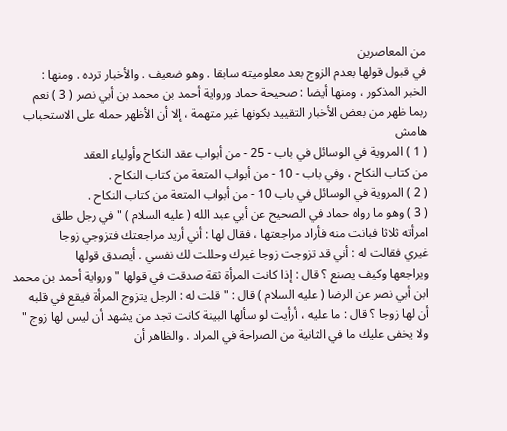من المعاصرين
في قبول قولها بعدم الزوج بعد معلوميته سابقا . وهو ضعيف . والأخبار ترده . ومنها :
الخبر المذكور ، ومنها أيضا : صحيحة حماد ورواية أحمد بن محمد بن أبي نصر ( 3 ) نعم
ربما ظهر من بعض الأخبار التقييد بكونها غير متهمة ، إلا أن الأظهر حمله على الاستحباب
هامش
( 1 ) المروية في الوسائل في باب - 25 - من أبواب عقد النكاح وأولياء العقد
من كتاب النكاح ، وفي باب - 10 - من أبواب المتعة من كتاب النكاح .
( 2 ) المروية في الوسائل في باب 10 - من أبواب المتعة من كتاب النكاح .
( 3 ) وهو ما رواه حماد في الصحيح عن أبي عبد الله ( عليه السلام ) " في رجل طلق
امرأته ثلاثا فبانت منه فأراد مراجعتها ، فقال لها : أني أريد مراجعتك فتزوجي زوجا
غيري فقالت له : أني قد تزوجت زوجا غيرك وحللت لك نفسي . أيصدق قولها
ويراجعها وكيف يصنع ؟ قال : إذا كانت المرأة ثقة صدقت في قولها " ورواية أحمد بن محمد
ابن أبي نصر عن الرضا ( عليه السلام ) قال : " قلت له : الرجل يتزوج المرأة فيقع في قلبه
أن لها زوجا ؟ قال : ما عليه ، أرأيت لو سألها البينة كانت تجد من يشهد أن ليس لها زوج "
ولا يخفى عليك ما في الثانية من الصراحة في المراد . والظاهر أن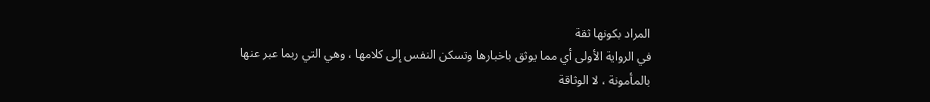المراد بكونها ثقة
في الرواية الأولى أي مما يوثق باخبارها وتسكن النفس إلى كلامها ، وهي التي ربما عبر عنها
بالمأمونة ، لا الوثاقة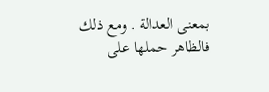بمعنى العدالة . ومع ذلك فالظاهر حملها على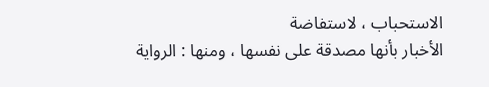الاستحباب ، لاستفاضة
الأخبار بأنها مصدقة على نفسها ، ومنها : الرواية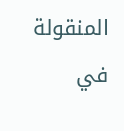المنقولة في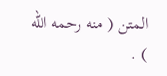المتن ( منه رحمه الله ) .